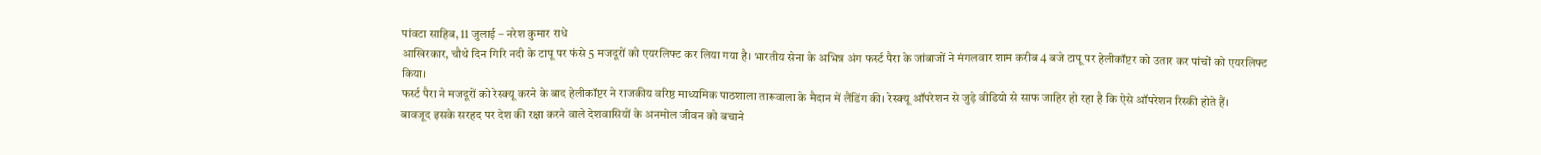पांवटा साहिब, 11 जुलाई – नरेश कुमार राधे
आखिरकार, चौथे दिन गिरि नदी के टापू पर फंसे 5 मजदूरों को एयरलिफ्ट कर लिया गया है। भारतीय सेना के अभिन्न अंग फर्स्ट पैरा के जांबाजों ने मंगलवार शाम करीब 4 बजे टापू पर हेलीकॉप्टर को उतार कर पांचों को एयरलिफ्ट किया।
फर्स्ट पैरा ने मजदूरों को रेस्क्यू करने के बाद हेलीकॉप्टर ने राजकीय वरिष्ठ माध्यमिक पाठशाला तारूवाला के मैदान में लैंडिंग की। रेस्क्यू ऑपरेशन से जुड़े वीडियो से साफ जाहिर हो रहा है कि ऐसे ऑपरेशन रिस्की होते हैं।
बावजूद इसके सरहद पर देश की रक्षा करने वाले देशवासियों के अनमोल जीवन को बचाने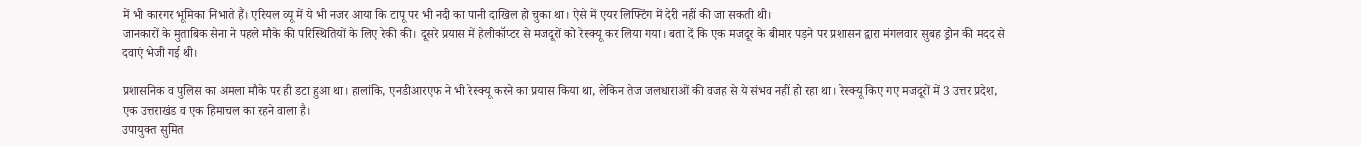में भी कारगर भूमिका निभाते हैं। एरियल व्यू में ये भी नजर आया कि टापू पर भी नदी का पानी दाखिल हो चुका था। ऐसे में एयर लिफ्टिंग में देरी नहीं की जा सकती थी।
जानकारों के मुताबिक सेना ने पहले मौके की परिस्थितियों के लिए रेकी की। दूसरे प्रयास में हेलीकॉप्टर से मजदूरों को रेस्क्यू कर लिया गया। बता दें कि एक मजदूर के बीमार पड़ने पर प्रशासन द्वारा मंगलवार सुबह ड्रोन की मदद से दवाएं भेजी गई थी।

प्रशासनिक व पुलिस का अमला मौके पर ही डटा हुआ था। हालांकि, एनडीआरएफ ने भी रेस्क्यू करने का प्रयास किया था, लेकिन तेज जलधाराओं की वजह से ये संभव नहीं हो रहा था। रेस्क्यू किए गए मजदूरों में 3 उत्तर प्रदेश, एक उत्तराखंड व एक हिमाचल का रहने वाला है।
उपायुक्त सुमित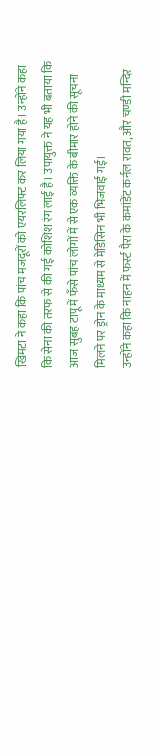खिमटा ने कहा कि पांच मजदूरों को एयरलिफ्ट कर लिया गया है। उन्होंने कहा कि सेना की तरफ से की गई कोशिश रंग लाई है। उपायुक्त ने यह भी बताया कि आज सुबह टापू में फँसे पांच लोगों में से एक व्यक्ति के बीमार होने की सूचना मिलने पर ड्रोन के माध्यम से मेडिसिन भी भिजवाई गई।
उन्होंने कहा कि नाहन में फर्स्ट पैरा के कमांडेंट कर्नल रावत, और चण्डी मन्दिर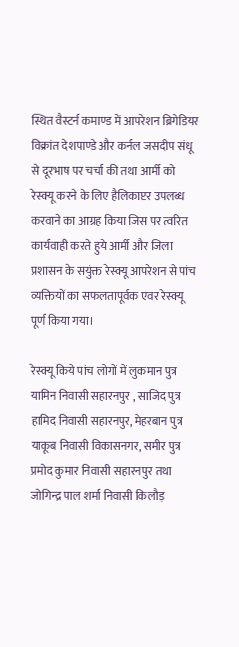स्थित वैस्टर्न कमाण्ड में आपरेशन ब्रिगेडियर विक्रांत देशपाण्डे और कर्नल जसदीप संधू से दूरभाष पर चर्चा की तथा आर्मी को रेस्क्यू करने के लिए हैलिकाप्टर उपलब्ध करवाने का आग्रह किया जिस पर त्वरित कार्यवाही करते हुये आर्मी और जिला प्रशासन के सयुंक्त रेस्क्यू आपरेशन से पांच व्यक्तियों का सफलतापूर्वक एवर रेस्क्यू पूर्ण किया गया।

रेस्क्यू किये पांच लोगों में लुकमान पुत्र यामिन निवासी सहारनपुर , साजिद पुत्र हामिद निवासी सहारनपुर, मेहरबान पुत्र याकूब निवासी विकासनगर, समीर पुत्र प्रमोद कुमार निवासी सहारनपुर तथा जोगिन्द्र पाल शर्मा निवासी किलौड़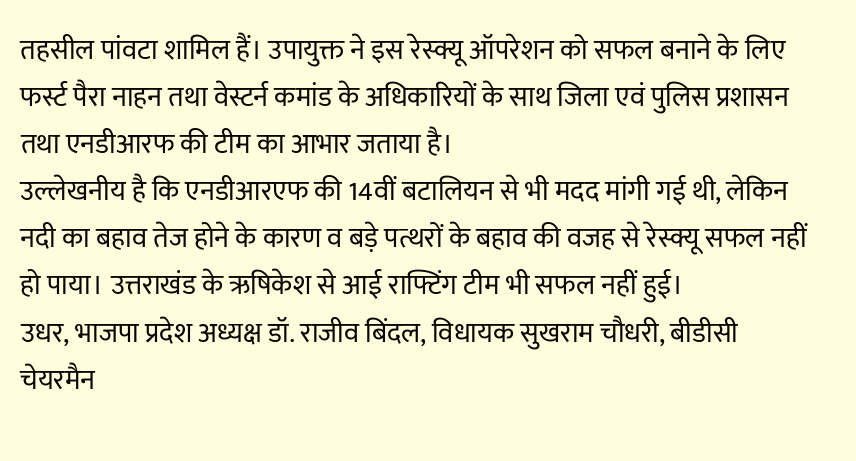तहसील पांवटा शामिल हैं। उपायुक्त ने इस रेस्क्यू ऑपरेशन को सफल बनाने के लिए फर्स्ट पैरा नाहन तथा वेस्टर्न कमांड के अधिकारियों के साथ जिला एवं पुलिस प्रशासन तथा एनडीआरफ की टीम का आभार जताया है।
उल्लेखनीय है कि एनडीआरएफ की 14वीं बटालियन से भी मदद मांगी गई थी, लेकिन नदी का बहाव तेज होने के कारण व बड़े पत्थरों के बहाव की वजह से रेस्क्यू सफल नहीं हो पाया। उत्तराखंड के ऋषिकेश से आई राफ्टिंग टीम भी सफल नहीं हुई।
उधर, भाजपा प्रदेश अध्यक्ष डॉ. राजीव बिंदल, विधायक सुखराम चौधरी, बीडीसी चेयरमैन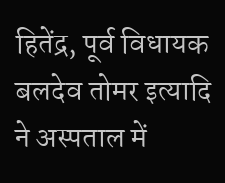हितेंद्र, पूर्व विधायक बलदेव तोमर इत्यादि ने अस्पताल में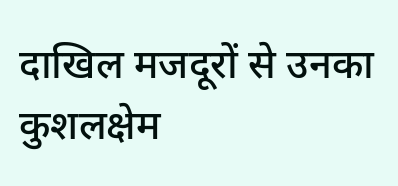दाखिल मजदूरों से उनका कुशलक्षेम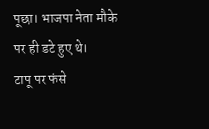पूछा। भाजपा नेता मौके पर ही डटे हुए थे।
टापू पर फंसे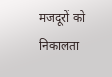मजदूरों को निकालता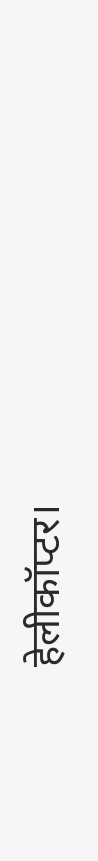हेलीकॉप्टर।